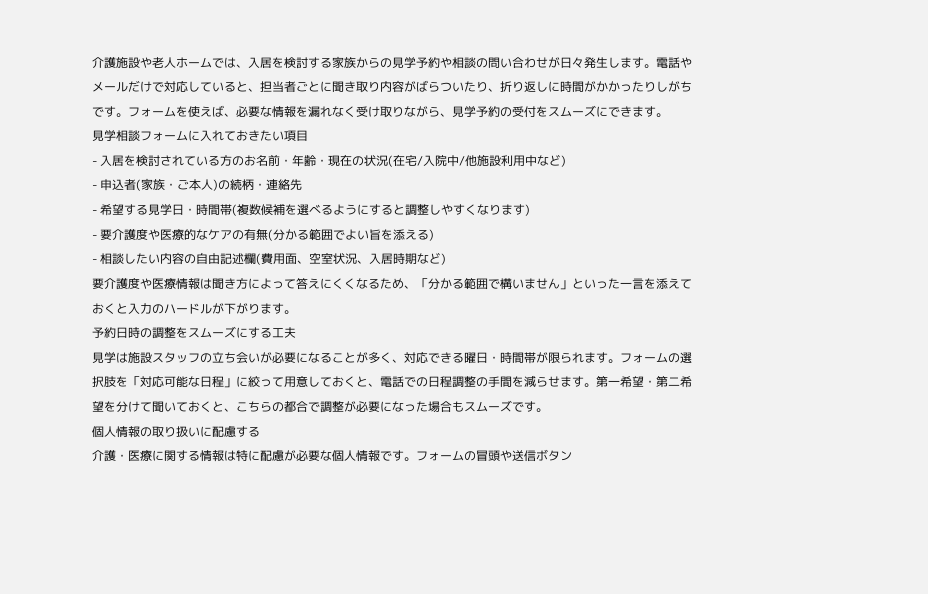介護施設や老人ホームでは、入居を検討する家族からの見学予約や相談の問い合わせが日々発生します。電話やメールだけで対応していると、担当者ごとに聞き取り内容がばらついたり、折り返しに時間がかかったりしがちです。フォームを使えば、必要な情報を漏れなく受け取りながら、見学予約の受付をスムーズにできます。
見学相談フォームに入れておきたい項目
- 入居を検討されている方のお名前・年齢・現在の状況(在宅/入院中/他施設利用中など)
- 申込者(家族・ご本人)の続柄・連絡先
- 希望する見学日・時間帯(複数候補を選べるようにすると調整しやすくなります)
- 要介護度や医療的なケアの有無(分かる範囲でよい旨を添える)
- 相談したい内容の自由記述欄(費用面、空室状況、入居時期など)
要介護度や医療情報は聞き方によって答えにくくなるため、「分かる範囲で構いません」といった一言を添えておくと入力のハードルが下がります。
予約日時の調整をスムーズにする工夫
見学は施設スタッフの立ち会いが必要になることが多く、対応できる曜日・時間帯が限られます。フォームの選択肢を「対応可能な日程」に絞って用意しておくと、電話での日程調整の手間を減らせます。第一希望・第二希望を分けて聞いておくと、こちらの都合で調整が必要になった場合もスムーズです。
個人情報の取り扱いに配慮する
介護・医療に関する情報は特に配慮が必要な個人情報です。フォームの冒頭や送信ボタン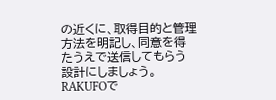の近くに、取得目的と管理方法を明記し、同意を得たうえで送信してもらう設計にしましょう。
RAKUFOで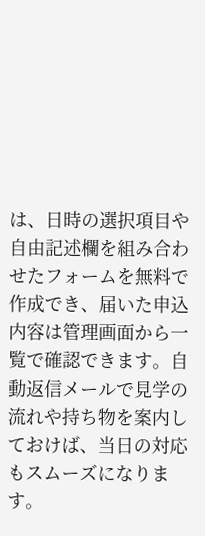は、日時の選択項目や自由記述欄を組み合わせたフォームを無料で作成でき、届いた申込内容は管理画面から一覧で確認できます。自動返信メールで見学の流れや持ち物を案内しておけば、当日の対応もスムーズになります。